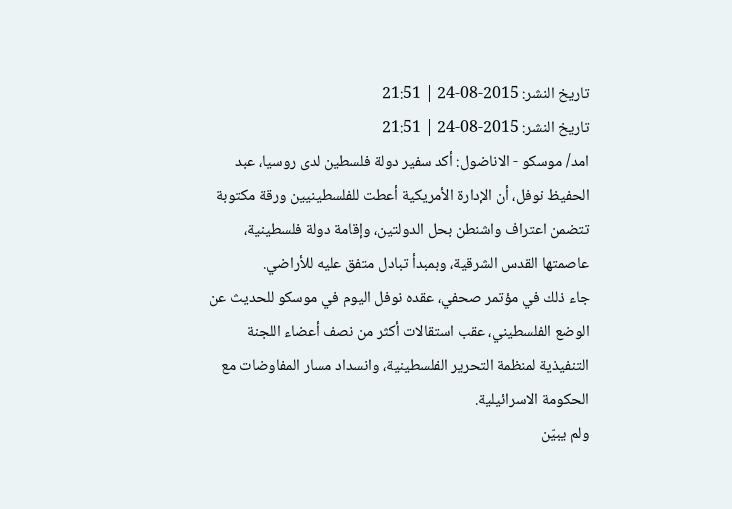تاريخ النشر: 2015-08-24 | 21:51
تاريخ النشر: 2015-08-24 | 21:51
امد/ موسكو - الاناضول: أكد سفير دولة فلسطين لدى روسيا، عبد الحفيظ نوفل، أن الإدارة الأمريكية أعطت للفلسطينيين ورقة مكتوبة تتضمن اعتراف واشنطن بحل الدولتين، وإقامة دولة فلسطينية، عاصمتها القدس الشرقية، وبمبدأ تبادل متفق عليه للأراضي.
جاء ذلك في مؤتمر صحفي، عقده نوفل اليوم في موسكو للحديث عن الوضع الفلسطيني، عقب استقالات أكثر من نصف أعضاء اللجنة التنفيذية لمنظمة التحرير الفلسطينية، وانسداد مسار المفاوضات مع الحكومة الاسرائيلية.
ولم يبيّن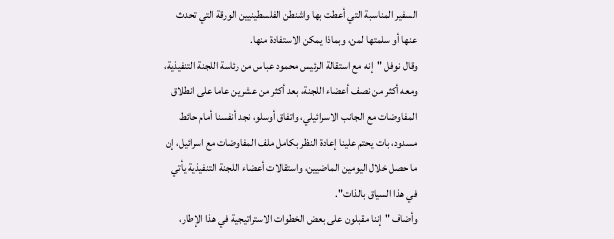السفير المناسبة التي أعطت بها واشنطن الفلسطينيين الورقة التي تحدث عنها أو سلمتها لمن، وبماذا يمكن الاستفادة منها.
وقال نوفل "إنه مع استقالة الرئيس محمود عباس من رئاسة اللجنة التنفيذية، ومعه أكثر من نصف أعضاء اللجنة، بعد أكثر من عشرين عاما على انطلاق المفاوضات مع الجانب الاسرائيلي، واتفاق أوسلو، نجد أنفسنا أمام حائط مسدود، بات يحتم علينا إعادة النظر بكامل ملف المفاوضات مع اسرائيل، إن ما حصل خلال اليومين الماضيين، واستقالات أعضاء اللجنة التنفيذية يأتي في هذا السياق بالذات".
وأضاف "إننا مقبلون على بعض الخطوات الاستراتيجية في هذا الإطار،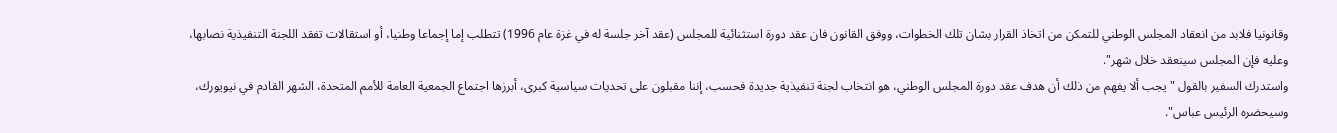وقانونيا فلابد من انعقاد المجلس الوطني للتمكن من اتخاذ القرار بشان تلك الخطوات، ووفق القانون فان عقد دورة استثنائية للمجلس (عقد آخر جلسة له في غزة عام 1996) تتطلب إما إجماعا وطنيا، أو استقالات تفقد اللجنة التنفيذية نصابها، وعليه فإن المجلس سينعقد خلال شهر".
واستدرك السفير بالقول "يجب ألا يفهم من ذلك أن هدف عقد دورة المجلس الوطني، هو انتخاب لجنة تنفيذية جديدة فحسب، إننا مقبلون على تحديات سياسية كبرى، أبرزها اجتماع الجمعية العامة للأمم المتحدة، الشهر القادم في نيويورك، وسيحضره الرئيس عباس".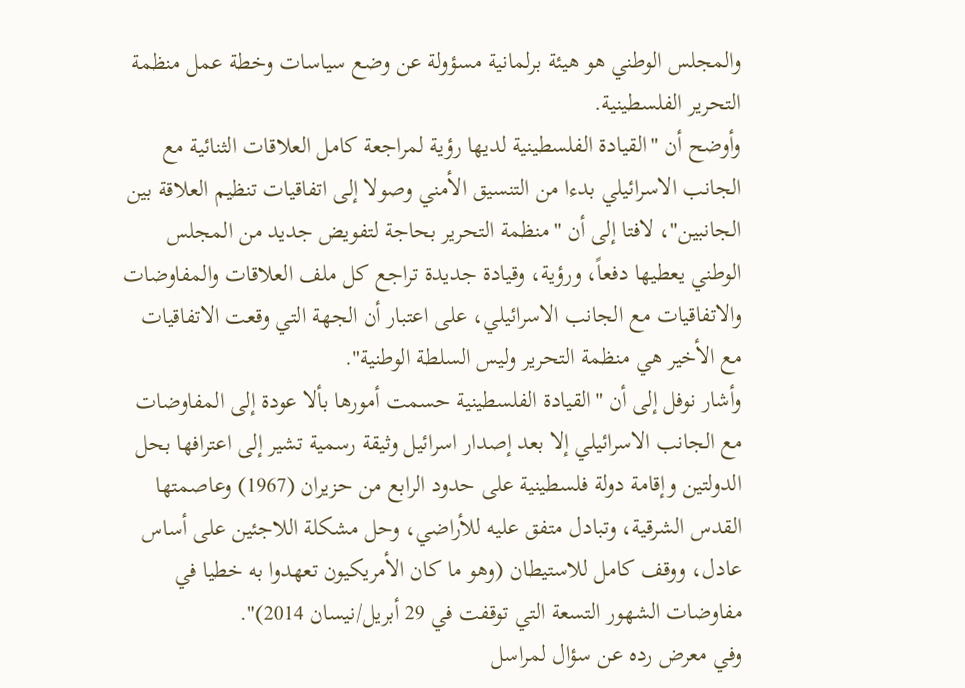والمجلس الوطني هو هيئة برلمانية مسؤولة عن وضع سياسات وخطة عمل منظمة التحرير الفلسطينية.
وأوضح أن "القيادة الفلسطينية لديها رؤية لمراجعة كامل العلاقات الثنائية مع الجانب الاسرائيلي بدءا من التنسيق الأمني وصولا إلى اتفاقيات تنظيم العلاقة بين الجانبين"، لافتا إلى أن "منظمة التحرير بحاجة لتفويض جديد من المجلس الوطني يعطيها دفعاً، ورؤية، وقيادة جديدة تراجع كل ملف العلاقات والمفاوضات والاتفاقيات مع الجانب الاسرائيلي، على اعتبار أن الجهة التي وقعت الاتفاقيات مع الأخير هي منظمة التحرير وليس السلطة الوطنية".
وأشار نوفل إلى أن "القيادة الفلسطينية حسمت أمورها بألا عودة إلى المفاوضات مع الجانب الاسرائيلي إلا بعد إصدار اسرائيل وثيقة رسمية تشير إلى اعترافها بحل الدولتين وإقامة دولة فلسطينية على حدود الرابع من حزيران (1967) وعاصمتها القدس الشرقية، وتبادل متفق عليه للأراضي، وحل مشكلة اللاجئين على أساس عادل، ووقف كامل للاستيطان (وهو ما كان الأمريكيون تعهدوا به خطيا في مفاوضات الشهور التسعة التي توقفت في 29 أبريل/نيسان 2014)".
وفي معرض رده عن سؤال لمراسل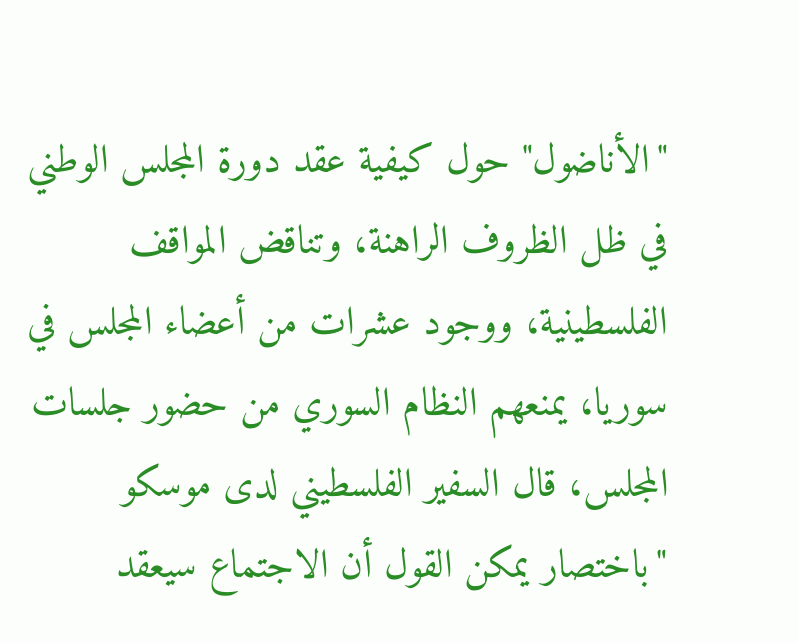"الأناضول" حول كيفية عقد دورة المجلس الوطني في ظل الظروف الراهنة، وتناقض المواقف الفلسطينية، ووجود عشرات من أعضاء المجلس في سوريا، يمنعهم النظام السوري من حضور جلسات المجلس، قال السفير الفلسطيني لدى موسكو "باختصار يمكن القول أن الاجتماع سيعقد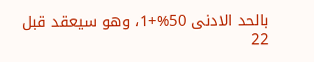بالحد الادنى 50%+1، وهو سيعقد قبل 22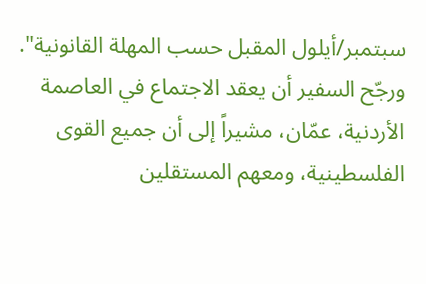سبتمبر/أيلول المقبل حسب المهلة القانونية".
ورجّح السفير أن يعقد الاجتماع في العاصمة الأردنية، عمّان، مشيراً إلى أن جميع القوى الفلسطينية، ومعهم المستقلين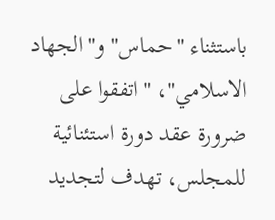باستثناء "حماس" و"الجهاد الاسلامي"، "اتفقوا على ضرورة عقد دورة استئنائية للمجلس، تهدف لتجديد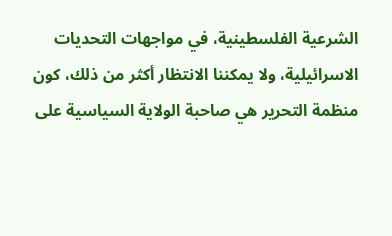الشرعية الفلسطينية، في مواجهات التحديات الاسرائيلية، ولا يمكننا الانتظار أكثر من ذلك، كون منظمة التحرير هي صاحبة الولاية السياسية على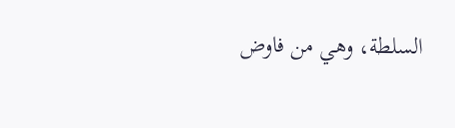السلطة، وهي من فاوض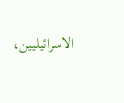الاسرائيليين،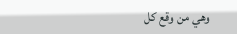وهي من وقع كل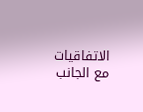الاتفاقيات مع الجانب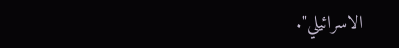الاسرائيلي".